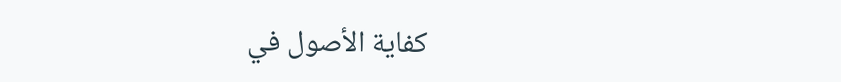كفاية الأصول في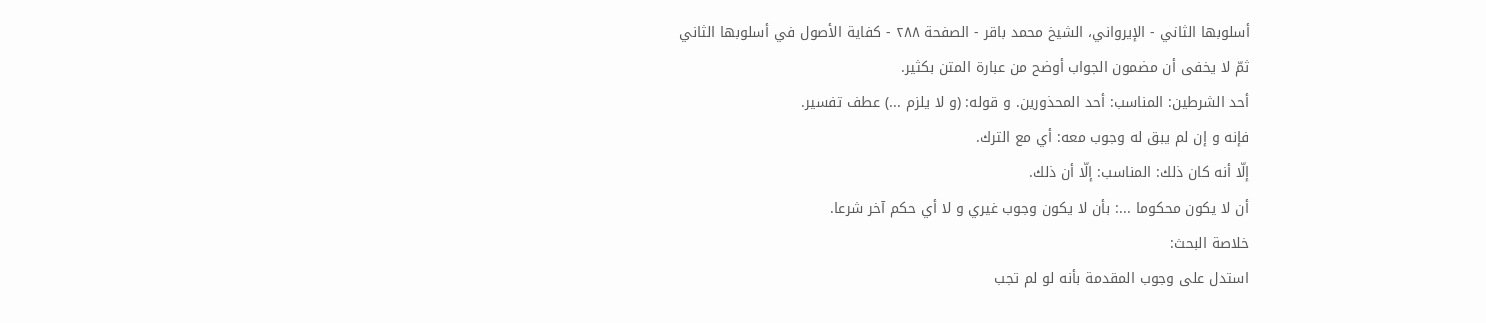أسلوبها الثاني - الإيرواني، الشيخ محمد باقر - الصفحة ٢٨٨ - كفاية الأصول في أسلوبها الثاني
ثمّ لا يخفى أن مضمون الجواب أوضح من عبارة المتن بكثير.
أحد الشرطين: المناسب: أحد المحذورين. و قوله: (و لا يلزم ...) عطف تفسير.
فإنه و إن لم يبق له وجوب معه: أي مع الترك.
إلّا أنه كان ذلك: المناسب: إلّا أن ذلك.
أن لا يكون محكوما ...: بأن لا يكون وجوب غيري و لا أي حكم آخر شرعا.
خلاصة البحث:
استدل على وجوب المقدمة بأنه لو لم تجب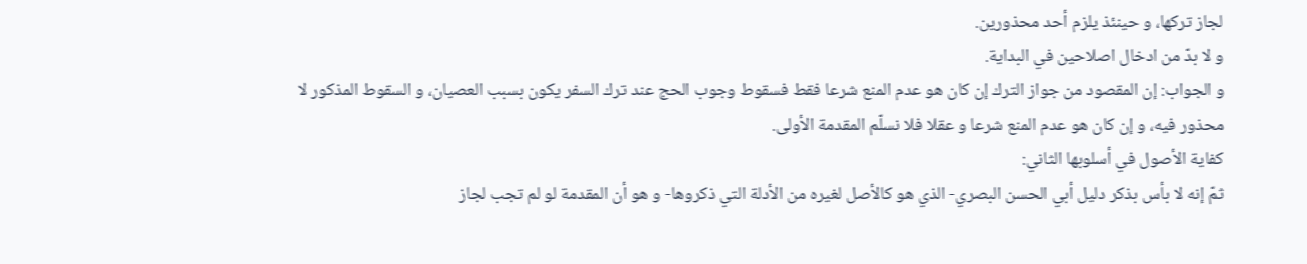لجاز تركها، و حينئذ يلزم أحد محذورين.
و لا بدّ من ادخال اصلاحين في البداية.
و الجواب: إن المقصود من جواز الترك إن كان هو عدم المنع شرعا فقط فسقوط وجوب الحج عند ترك السفر يكون بسبب العصيان، و السقوط المذكور لا محذور فيه، و إن كان هو عدم المنع شرعا و عقلا فلا نسلّم المقدمة الأولى.
كفاية الأصول في أسلوبها الثاني:
ثمّ إنه لا بأس بذكر دليل أبي الحسن البصري- الذي هو كالأصل لغيره من الأدلة التي ذكروها- و هو أن المقدمة لو لم تجب لجاز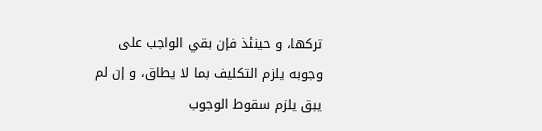تركها، و حينئذ فإن بقي الواجب على وجوبه يلزم التكليف بما لا يطاق، و إن لم يبق يلزم سقوط الوجوب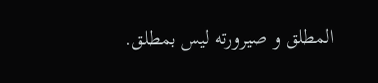المطلق و صيرورته ليس بمطلق.